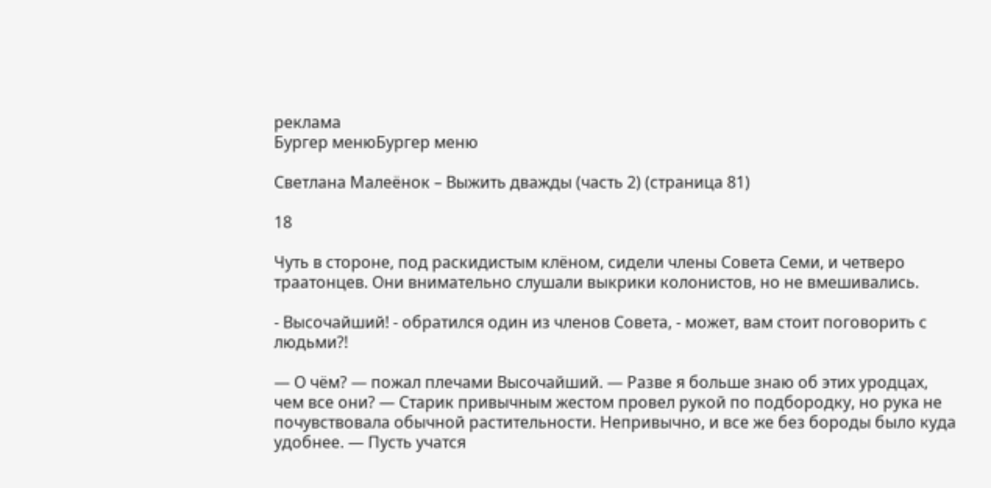реклама
Бургер менюБургер меню

Светлана Малеёнок – Выжить дважды (часть 2) (страница 81)

18

Чуть в стороне, под раскидистым клёном, сидели члены Совета Семи, и четверо траатонцев. Они внимательно слушали выкрики колонистов, но не вмешивались.

- Высочайший! - обратился один из членов Совета, - может, вам стоит поговорить с людьми?!

— О чём? — пожал плечами Высочайший. — Разве я больше знаю об этих уродцах, чем все они? — Старик привычным жестом провел рукой по подбородку, но рука не почувствовала обычной растительности. Непривычно, и все же без бороды было куда удобнее. — Пусть учатся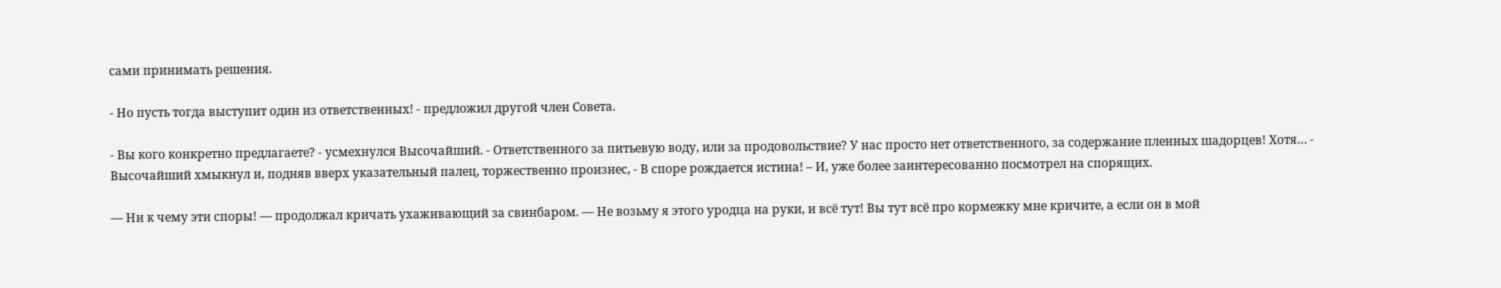сами принимать решения.

- Но пусть тогда выступит один из ответственных! - предложил другой член Совета.

- Вы кого конкретно предлагаете? - усмехнулся Высочайший. - Ответственного за питьевую воду, или за продовольствие? У нас просто нет ответственного, за содержание пленных шадорцев! Хотя… - Высочайший хмыкнул и, подняв вверх указательный палец, торжественно произнес, - В споре рождается истина! – И, уже более заинтересованно посмотрел на спорящих.

— Ни к чему эти споры! — продолжал кричать ухаживающий за свинбаром. — Не возьму я этого уродца на руки, и всё тут! Вы тут всё про кормежку мне кричите, а если он в мой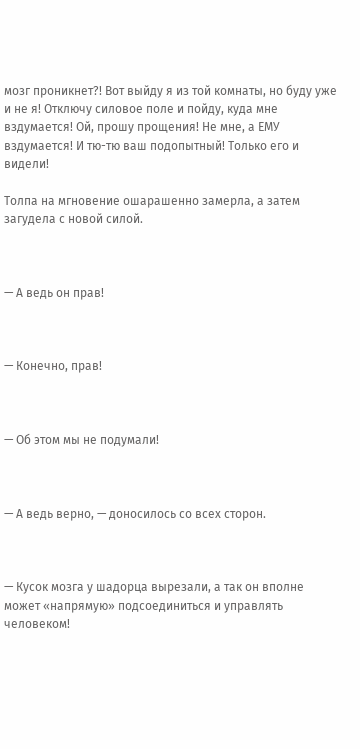мозг проникнет?! Вот выйду я из той комнаты, но буду уже и не я! Отключу силовое поле и пойду, куда мне вздумается! Ой, прошу прощения! Не мне, а ЕМУ вздумается! И тю-тю ваш подопытный! Только его и видели!

Толпа на мгновение ошарашенно замерла, а затем загудела с новой силой.



— А ведь он прав!



— Конечно, прав!



— Об этом мы не подумали!



— А ведь верно, — доносилось со всех сторон.



— Кусок мозга у шадорца вырезали, а так он вполне может «напрямую» подсоединиться и управлять человеком!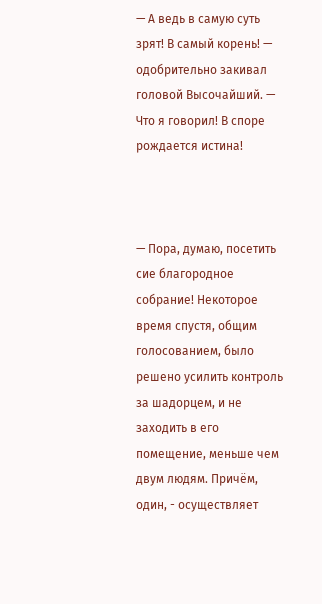— А ведь в самую суть зрят! В самый корень! — одобрительно закивал головой Высочайший. — Что я говорил! В споре рождается истина!



— Пора, думаю, посетить сие благородное собрание! Некоторое время спустя, общим голосованием, было решено усилить контроль за шадорцем, и не заходить в его помещение, меньше чем двум людям. Причём, один, - осуществляет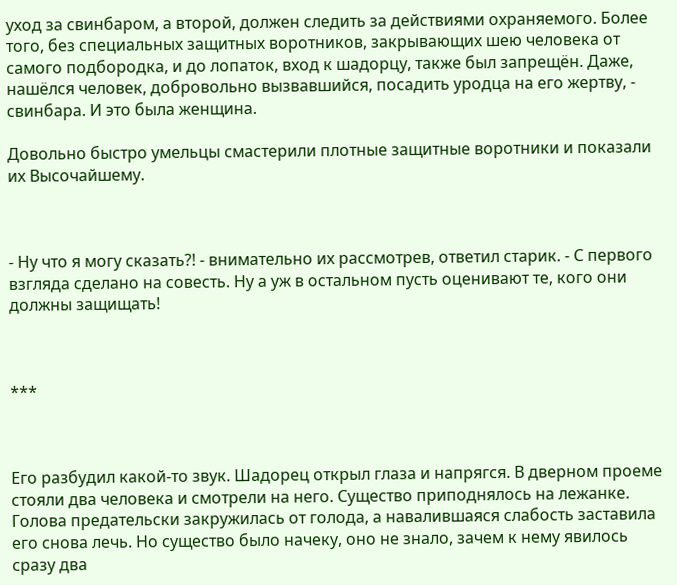уход за свинбаром, а второй, должен следить за действиями охраняемого. Более того, без специальных защитных воротников, закрывающих шею человека от самого подбородка, и до лопаток, вход к шадорцу, также был запрещён. Даже, нашёлся человек, добровольно вызвавшийся, посадить уродца на его жертву, - свинбара. И это была женщина.

Довольно быстро умельцы смастерили плотные защитные воротники и показали их Высочайшему.



- Ну что я могу сказать?! - внимательно их рассмотрев, ответил старик. - С первого взгляда сделано на совесть. Ну а уж в остальном пусть оценивают те, кого они должны защищать!



***



Его разбудил какой-то звук. Шадорец открыл глаза и напрягся. В дверном проеме стояли два человека и смотрели на него. Существо приподнялось на лежанке. Голова предательски закружилась от голода, а навалившаяся слабость заставила его снова лечь. Но существо было начеку, оно не знало, зачем к нему явилось сразу два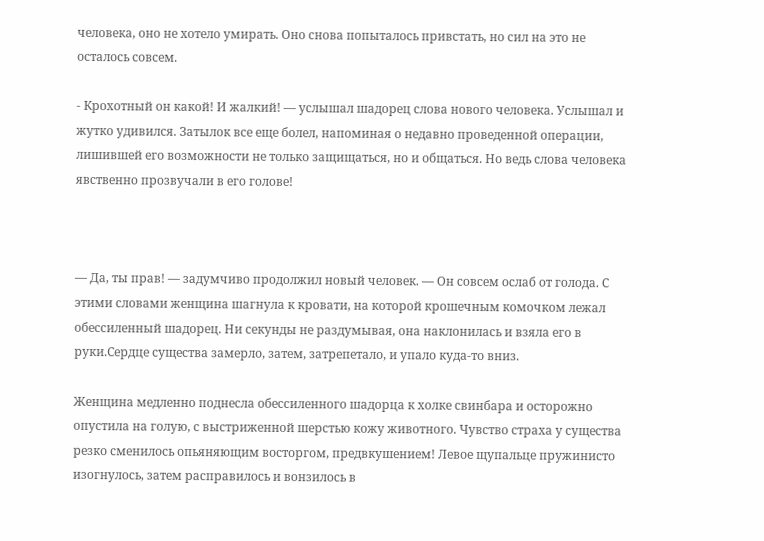человека, оно не хотело умирать. Оно снова попыталось привстать, но сил на это не осталось совсем.

- Крохотный он какой! И жалкий! — услышал шадорец слова нового человека. Услышал и жутко удивился. Затылок все еще болел, напоминая о недавно проведенной операции, лишившей его возможности не только защищаться, но и общаться. Но ведь слова человека явственно прозвучали в его голове!



— Да, ты прав! — задумчиво продолжил новый человек. — Он совсем ослаб от голода. С этими словами женщина шагнула к кровати, на которой крошечным комочком лежал обессиленный шадорец. Ни секунды не раздумывая, она наклонилась и взяла его в руки.Сердце существа замерло, затем, затрепетало, и упало куда-то вниз.

Женщина медленно поднесла обессиленного шадорца к холке свинбара и осторожно опустила на голую, с выстриженной шерстью кожу животного. Чувство страха у существа резко сменилось опьяняющим восторгом, предвкушением! Левое щупальце пружинисто изогнулось, затем расправилось и вонзилось в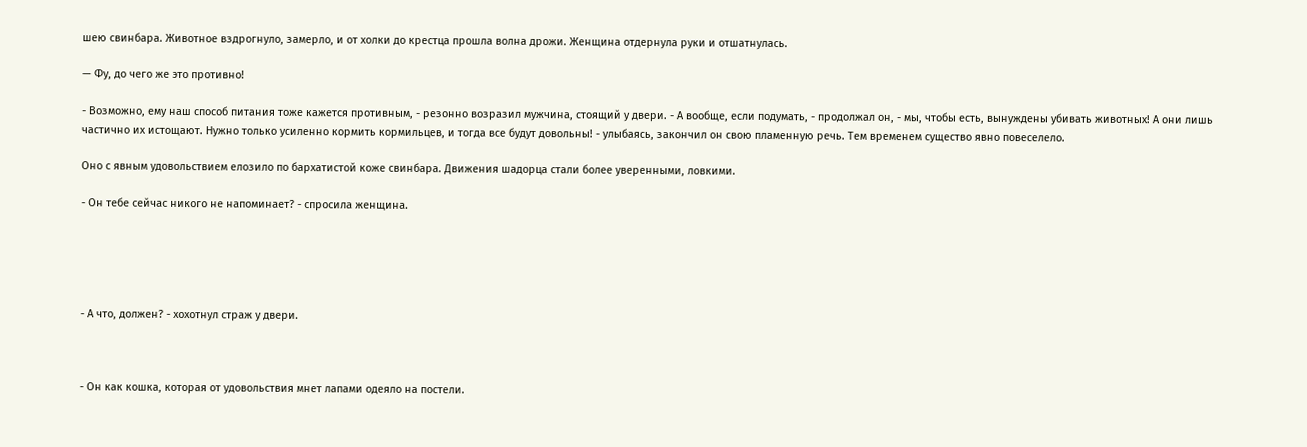шею свинбара. Животное вздрогнуло, замерло, и от холки до крестца прошла волна дрожи. Женщина отдернула руки и отшатнулась.

— Фу, до чего же это противно!

- Возможно, ему наш способ питания тоже кажется противным, - резонно возразил мужчина, стоящий у двери. - А вообще, если подумать, - продолжал он, - мы, чтобы есть, вынуждены убивать животных! А они лишь частично их истощают. Нужно только усиленно кормить кормильцев, и тогда все будут довольны! - улыбаясь, закончил он свою пламенную речь. Тем временем существо явно повеселело.

Оно с явным удовольствием елозило по бархатистой коже свинбара. Движения шадорца стали более уверенными, ловкими.

- Он тебе сейчас никого не напоминает? - спросила женщина.





- А что, должен? - хохотнул страж у двери.



- Он как кошка, которая от удовольствия мнет лапами одеяло на постели.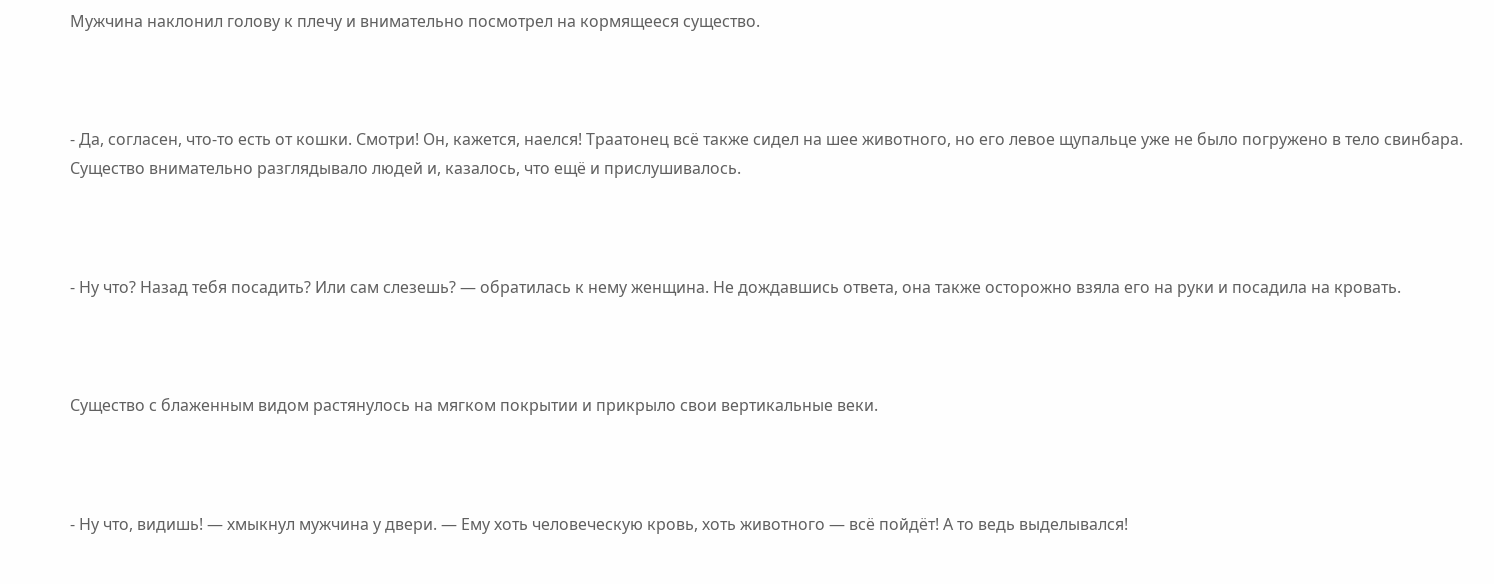Мужчина наклонил голову к плечу и внимательно посмотрел на кормящееся существо.



- Да, согласен, что-то есть от кошки. Смотри! Он, кажется, наелся! Траатонец всё также сидел на шее животного, но его левое щупальце уже не было погружено в тело свинбара. Существо внимательно разглядывало людей и, казалось, что ещё и прислушивалось.



- Ну что? Назад тебя посадить? Или сам слезешь? — обратилась к нему женщина. Не дождавшись ответа, она также осторожно взяла его на руки и посадила на кровать.



Существо с блаженным видом растянулось на мягком покрытии и прикрыло свои вертикальные веки.



- Ну что, видишь! — хмыкнул мужчина у двери. — Ему хоть человеческую кровь, хоть животного — всё пойдёт! А то ведь выделывался!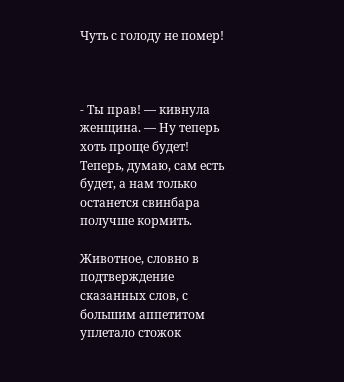Чуть с голоду не помер!



- Ты прав! — кивнула женщина. — Ну теперь хоть проще будет! Теперь, думаю, сам есть будет, а нам только останется свинбара получше кормить.

Животное, словно в подтверждение сказанных слов, с большим аппетитом уплетало стожок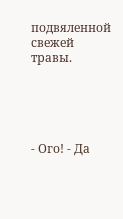подвяленной свежей травы.





- Ого! - Да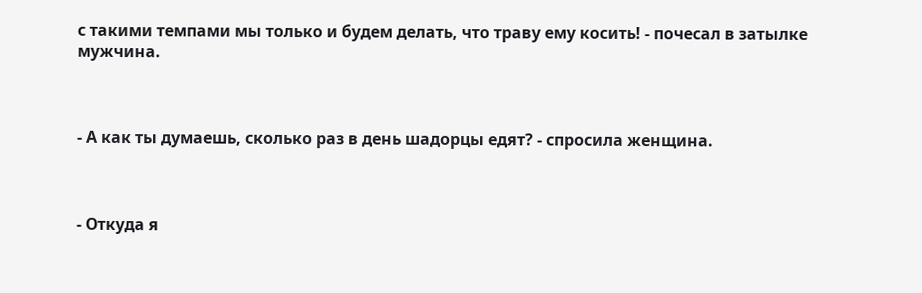с такими темпами мы только и будем делать, что траву ему косить! - почесал в затылке мужчина.



- А как ты думаешь, сколько раз в день шадорцы едят? - спросила женщина.



- Откуда я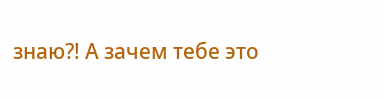знаю?! А зачем тебе это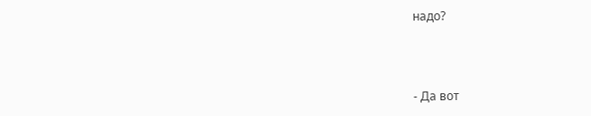надо?



- Да вот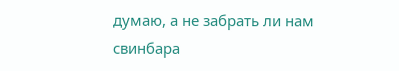думаю, а не забрать ли нам свинбара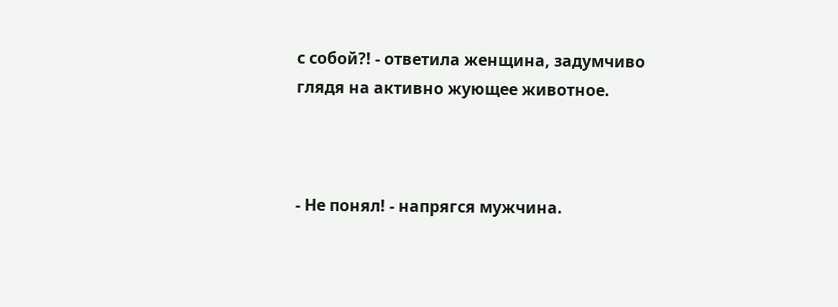с собой?! - ответила женщина, задумчиво глядя на активно жующее животное.



- Не понял! - напрягся мужчина.